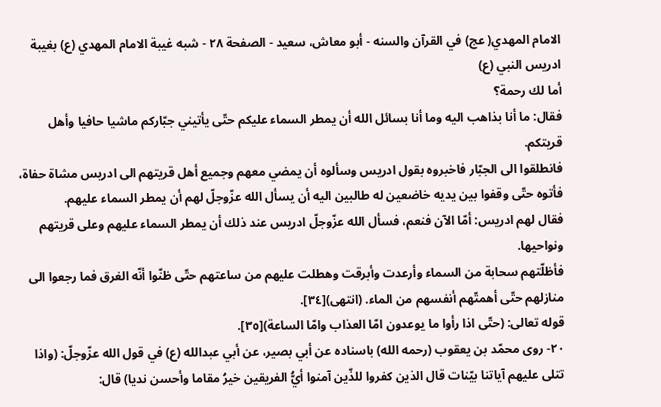الامام المهدي( عج) في القرآن والسنه - أبو معاش، سعيد - الصفحة ٢٨ - شبه غيبة الامام المهدي (ع) بغيبة ادريس النبي (ع)
أما لك رحمة؟
فقال: ما أنا بذاهب اليه وما أنا بسائل الله أن يمطر السماء عليكم حتّى يأتيني جبّاركم ماشيا حافيا وأهل قريتكم.
فانطلقوا الى الجبّار فاخبروه بقول ادريس وسألوه أن يمضي معهم وجميع أهل قريتهم الى ادريس مشاة حفاة، فأتوه حتّى وقفوا بين يديه خاضعين له طالبين اليه أن يسأل الله عزّوجلّ لهم أن يمطر السماء عليهم.
فقال لهم ادريس: أمّا الآن فنعم، فسأل الله عزّوجلّ ادريس عند ذلك أن يمطر السماء عليهم وعلى قريتهم ونواحيها.
فأظلّتهم سحابة من السماء وأرعدت وأبرقت وهطلت عليهم من ساعتهم حتّى ظنّوا أنّه الغرق فما رجعوا الى منازلهم حتّى أهمتّهم أنفسهم من الماء. (انتهى)[٣٤].
قوله تعالى: (حتّى اذا رأوا ما يوعدون امّا العذاب وامّا الساعة)[٣٥].
٢٠- روى محمّد بن يعقوب (رحمه الله) باسناده عن أبي بصير، عن أبي عبدالله (ع) في قول الله عزّوجلّ: (واذا تتلى عليهم آياتنا بيّنات قال الذين كفروا للذّين آمنوا أيُّ الفريقين خيرُ مقاما وأحسن نديا) قال: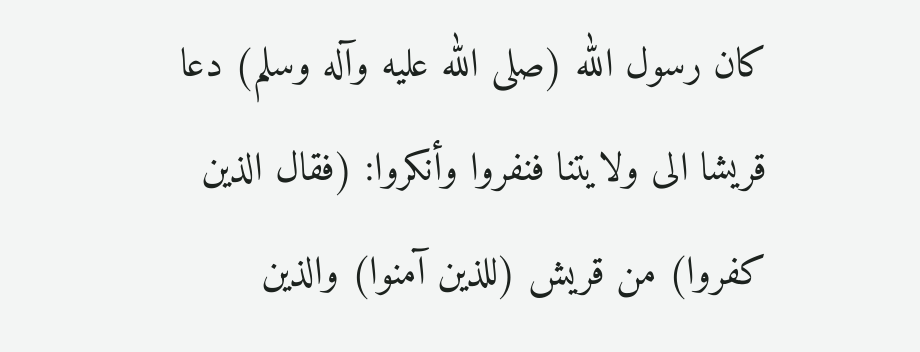كان رسول الله (صلى الله عليه وآله وسلم) دعا قريشا الى ولايتنا فنفروا وأنكروا: (فقال الذين كفروا) من قريش (للذين آمنوا) والذين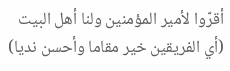أقرّوا لأمير المؤمنين ولنا أهل البيت (أي الفريقين خير مقاما وأحسن نديا)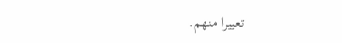تعييرا منهم.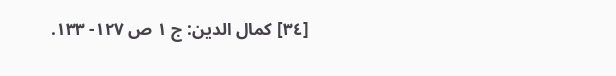[٣٤] كمال الدين: ج ١ ص ١٢٧- ١٣٣.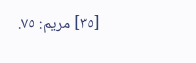[٣٥] مريم: ٧٥.